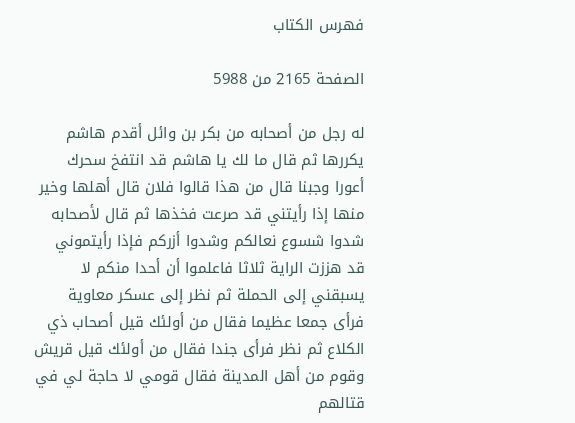فهرس الكتاب

الصفحة 2165 من 5988

له رجل من أصحابه من بكر بن وائل أقدم هاشم يكررها ثم قال ما لك يا هاشم قد انتفخ سحرك أعورا وجبنا قال من هذا قالوا فلان قال أهلها وخير منها إذا رأيتني قد صرعت فخذها ثم قال لأصحابه شدوا شسوع نعالكم وشدوا أزركم فإذا رأيتموني قد هززت الراية ثلاثا فاعلموا أن أحدا منكم لا يسبقني إلى الحملة ثم نظر إلى عسكر معاوية فرأى جمعا عظيما فقال من أولئك قيل أصحاب ذي الكلاع ثم نظر فرأى جندا فقال من أولئك قيل قريش وقوم من أهل المدينة فقال قومي لا حاجة لي في قتالهم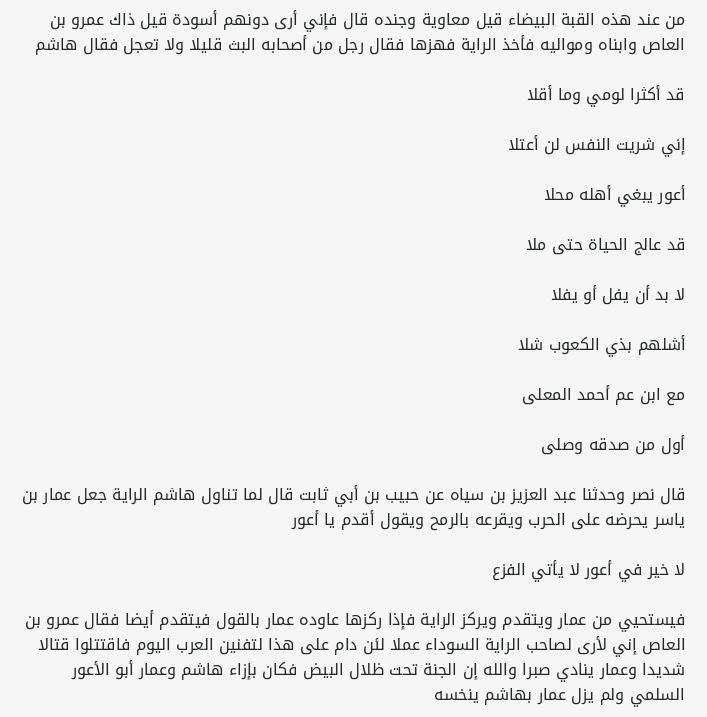من عند هذه القبة البيضاء قيل معاوية وجنده قال فإني أرى دونهم أسودة قيل ذاك عمرو بن العاص وابناه ومواليه فأخذ الراية فهزها فقال رجل من أصحابه البث قليلا ولا تعجل فقال هاشم

قد أكثرا لومي وما أقلا

إني شريت النفس لن أعتلا

أعور يبغي أهله محلا

قد عالج الحياة حتى ملا

لا بد أن يفل أو يفلا

أشلهم بذي الكعوب شلا

مع ابن عم أحمد المعلى

أول من صدقه وصلى

قال نصر وحدثنا عبد العزيز بن سياه عن حبيب بن أبي ثابت قال لما تناول هاشم الراية جعل عمار بن ياسر يحرضه على الحرب ويقرعه بالرمح ويقول أقدم يا أعور

لا خير في أعور لا يأتي الفزع

فيستحيي من عمار ويتقدم ويركز الراية فإذا ركزها عاوده عمار بالقول فيتقدم أيضا فقال عمرو بن العاص إني لأرى لصاحب الراية السوداء عملا لئن دام على هذا لتفنين العرب اليوم فاقتتلوا قتالا شديدا وعمار ينادي صبرا والله إن الجنة تحت ظلال البيض فكان بإزاء هاشم وعمار أبو الأعور السلمي ولم يزل عمار بهاشم ينخسه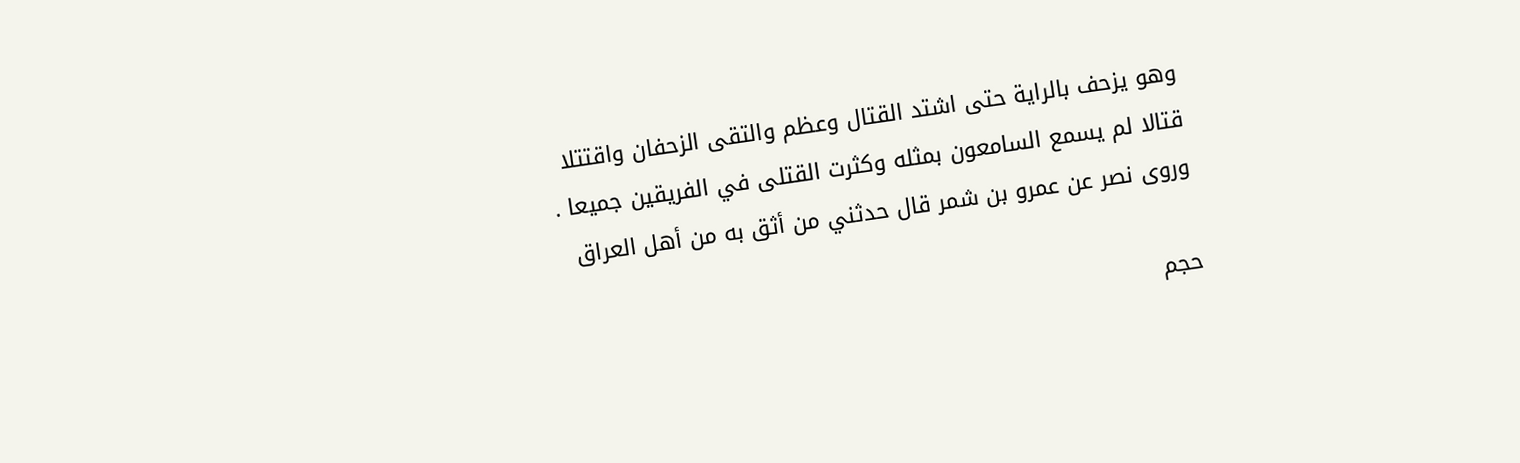وهو يزحف بالراية حتى اشتد القتال وعظم والتقى الزحفان واقتتلا قتالا لم يسمع السامعون بمثله وكثرت القتلى في الفريقين جميعا . وروى نصر عن عمرو بن شمر قال حدثني من أثق به من أهل العراق

حجم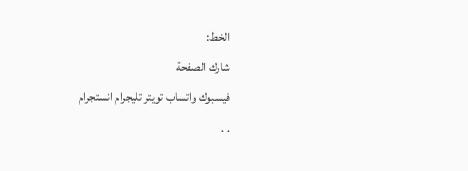الخط:
شارك الصفحة
فيسبوك واتساب تويتر تليجرام انستجرام
. .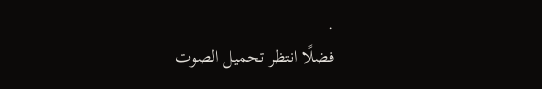.
فضلًا انتظر تحميل الصوت